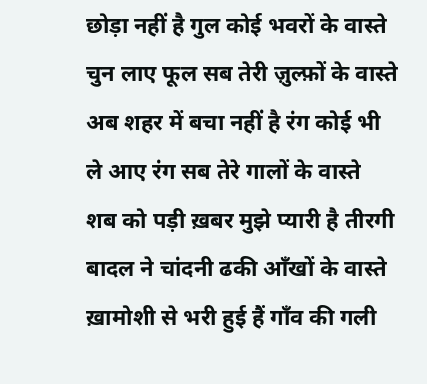छोड़ा नहीं है गुल कोई भवरों के वास्ते
चुन लाए फूल सब तेरी ज़ुल्फ़ों के वास्ते
अब शहर में बचा नहीं है रंग कोई भी
ले आए रंग सब तेरे गालों के वास्ते
शब को पड़ी ख़बर मुझे प्यारी है तीरगी
बादल ने चांदनी ढकी आँखों के वास्ते
ख़ामोशी से भरी हुई हैं गाँव की गली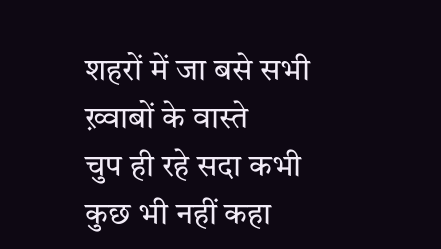शहरों में जा बसे सभी ख़्वाबों के वास्ते
चुप ही रहे सदा कभी कुछ भी नहीं कहा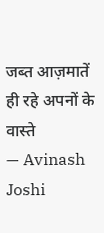जब्त आज़मातें ही रहे अपनों के वास्ते
— Avinash Joshi